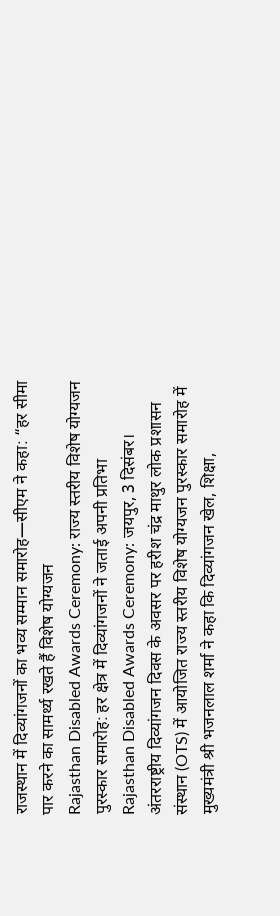राजस्थान में दिव्यांगजनों का भव्य सम्मान समारोह—सीएम ने कहा: “हर सीमा पार करने का सामर्थ्य रखते हैं विशेष योग्यजन
Rajasthan Disabled Awards Ceremony: राज्य स्तरीय विशेष योग्यजन पुरस्कार समारोह: हर क्षेत्र में दिव्यांगजनों ने जताई अपनी प्रतिभा
Rajasthan Disabled Awards Ceremony: जयपुर, 3 दिसंबर।
अंतरराष्ट्रीय दिव्यांगजन दिवस के अवसर पर हरीश चंद्र माथुर लोक प्रशासन संस्थान (OTS) में आयोजित राज्य स्तरीय विशेष योग्यजन पुरस्कार समारोह में मुख्यमंत्री श्री भजनलाल शर्मा ने कहा कि दिव्यांगजन खेल, शिक्षा,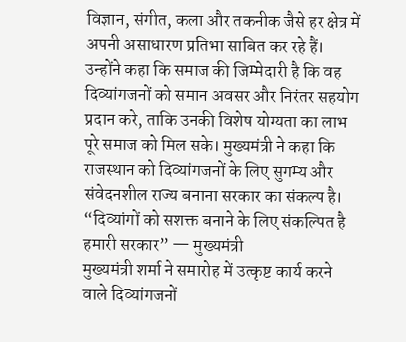विज्ञान, संगीत, कला और तकनीक जैसे हर क्षेत्र में अपनी असाधारण प्रतिभा साबित कर रहे हैं।
उन्होंने कहा कि समाज की जिम्मेदारी है कि वह दिव्यांगजनों को समान अवसर और निरंतर सहयोग प्रदान करे, ताकि उनकी विशेष योग्यता का लाभ पूरे समाज को मिल सके। मुख्यमंत्री ने कहा कि राजस्थान को दिव्यांगजनों के लिए सुगम्य और संवेदनशील राज्य बनाना सरकार का संकल्प है।
“दिव्यांगों को सशक्त बनाने के लिए संकल्पित है हमारी सरकार” — मुख्यमंत्री
मुख्यमंत्री शर्मा ने समारोह में उत्कृष्ट कार्य करने वाले दिव्यांगजनों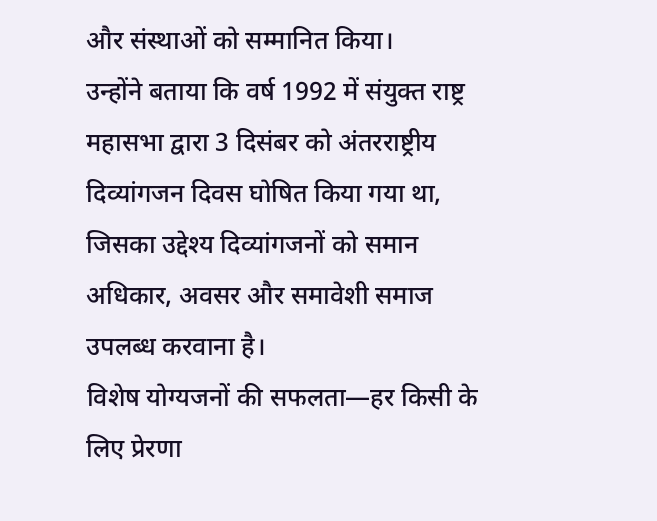और संस्थाओं को सम्मानित किया।
उन्होंने बताया कि वर्ष 1992 में संयुक्त राष्ट्र महासभा द्वारा 3 दिसंबर को अंतरराष्ट्रीय दिव्यांगजन दिवस घोषित किया गया था, जिसका उद्देश्य दिव्यांगजनों को समान अधिकार, अवसर और समावेशी समाज उपलब्ध करवाना है।
विशेष योग्यजनों की सफलता—हर किसी के लिए प्रेरणा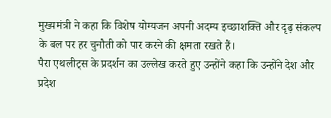मुख्यमंत्री ने कहा कि विशेष योग्यजन अपनी अदम्य इच्छाशक्ति और दृढ़ संकल्प के बल पर हर चुनौती को पार करने की क्षमता रखते हैं।
पैरा एथलीट्स के प्रदर्शन का उल्लेख करते हुए उन्होंने कहा कि उन्होंने देश और प्रदेश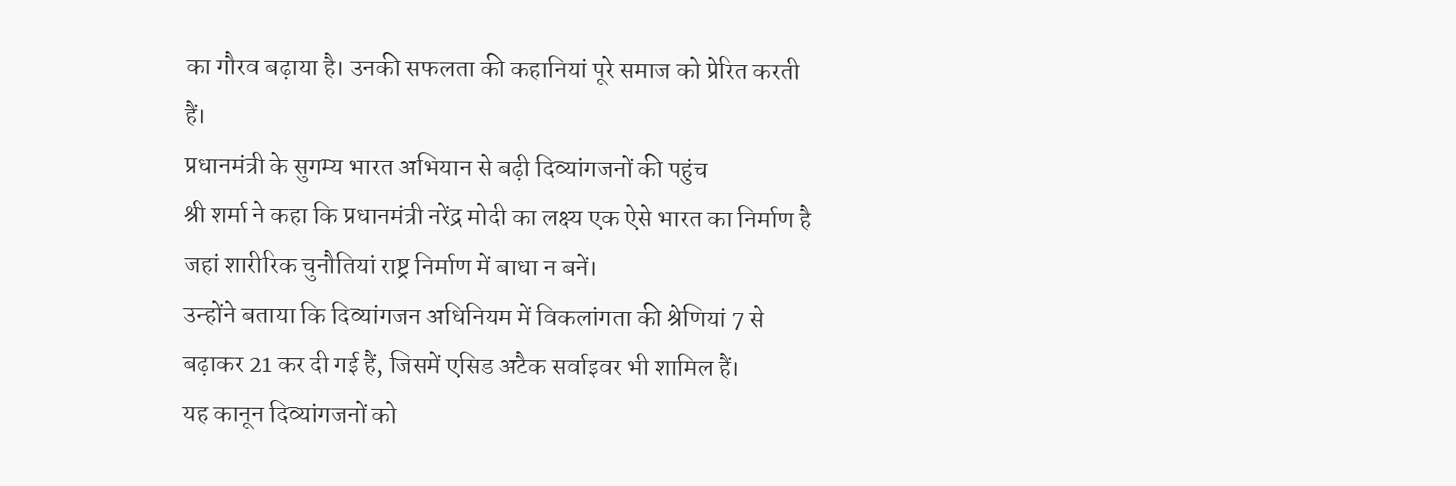का गौरव बढ़ाया है। उनकी सफलता की कहानियां पूरे समाज को प्रेरित करती हैं।
प्रधानमंत्री के सुगम्य भारत अभियान से बढ़ी दिव्यांगजनों की पहुंच
श्री शर्मा ने कहा कि प्रधानमंत्री नरेंद्र मोदी का लक्ष्य एक ऐसे भारत का निर्माण है जहां शारीरिक चुनौतियां राष्ट्र निर्माण में बाधा न बनें।
उन्होंने बताया कि दिव्यांगजन अधिनियम में विकलांगता की श्रेणियां 7 से बढ़ाकर 21 कर दी गई हैं, जिसमें एसिड अटैक सर्वाइवर भी शामिल हैं।
यह कानून दिव्यांगजनों को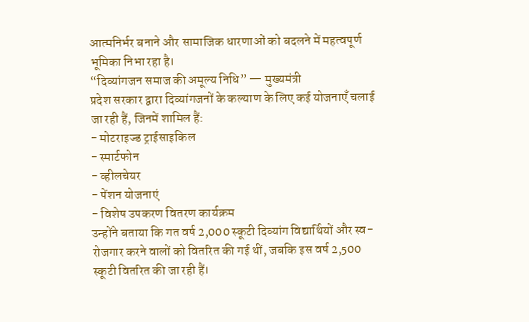आत्मनिर्भर बनाने और सामाजिक धारणाओं को बदलने में महत्वपूर्ण भूमिका निभा रहा है।
“दिव्यांगजन समाज की अमूल्य निधि” — मुख्यमंत्री
प्रदेश सरकार द्वारा दिव्यांगजनों के कल्याण के लिए कई योजनाएँ चलाई जा रही हैं, जिनमें शामिल हैं:
- मोटराइज्ड ट्राईसाइकिल
- स्मार्टफोन
- व्हीलचेयर
- पेंशन योजनाएं
- विशेष उपकरण वितरण कार्यक्रम
उन्होंने बताया कि गत वर्ष 2,000 स्कूटी दिव्यांग विद्यार्थियों और स्व-रोजगार करने वालों को वितरित की गई थीं, जबकि इस वर्ष 2,500 स्कूटी वितरित की जा रही हैं।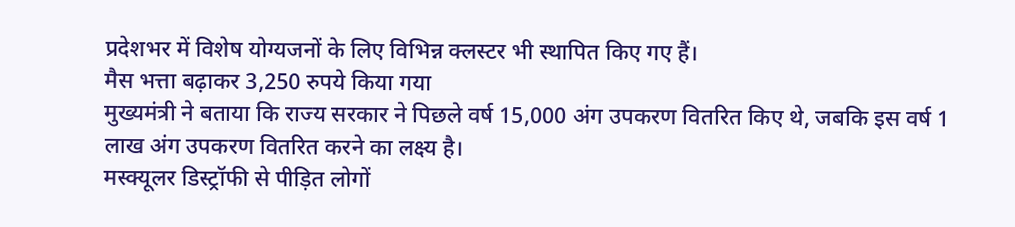प्रदेशभर में विशेष योग्यजनों के लिए विभिन्न क्लस्टर भी स्थापित किए गए हैं।
मैस भत्ता बढ़ाकर 3,250 रुपये किया गया
मुख्यमंत्री ने बताया कि राज्य सरकार ने पिछले वर्ष 15,000 अंग उपकरण वितरित किए थे, जबकि इस वर्ष 1 लाख अंग उपकरण वितरित करने का लक्ष्य है।
मस्क्यूलर डिस्ट्रॉफी से पीड़ित लोगों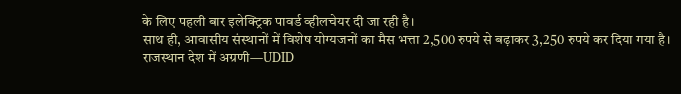के लिए पहली बार इलेक्ट्रिक पावर्ड व्हीलचेयर दी जा रही है।
साथ ही, आवासीय संस्थानों में विशेष योग्यजनों का मैस भत्ता 2,500 रुपये से बढ़ाकर 3,250 रुपये कर दिया गया है।
राजस्थान देश में अग्रणी—UDID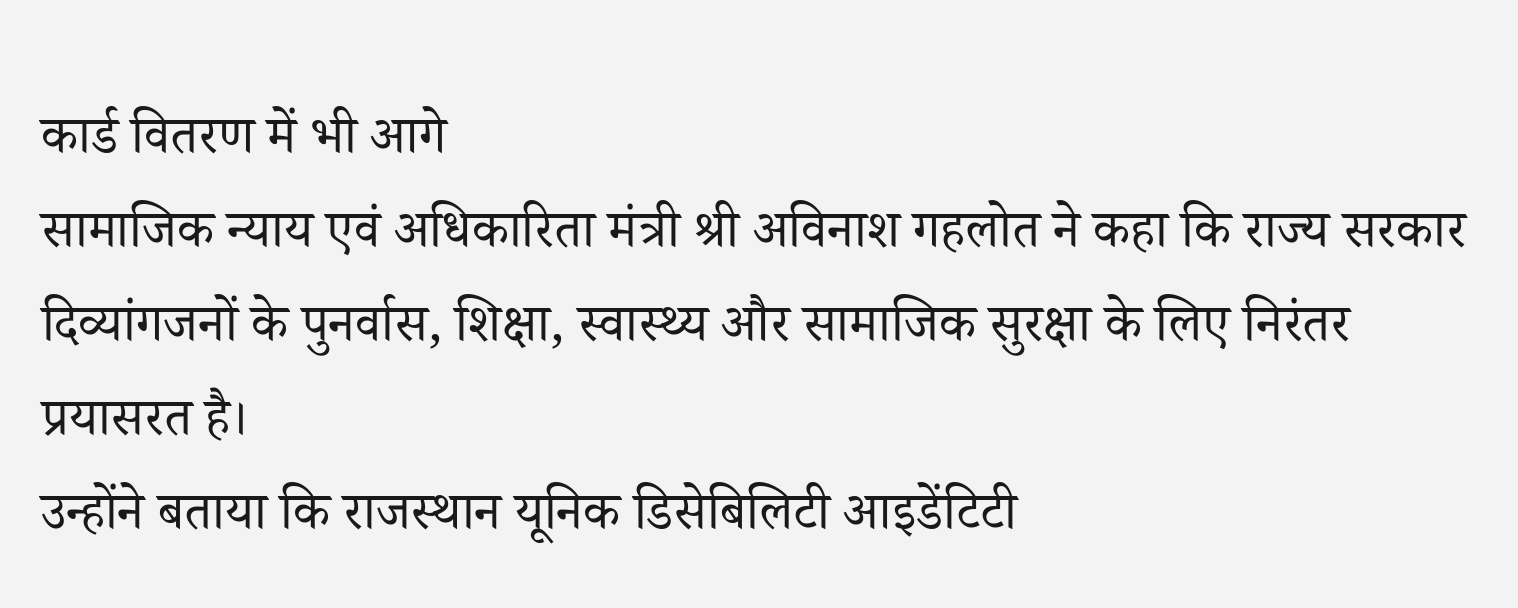कार्ड वितरण में भी आगे
सामाजिक न्याय एवं अधिकारिता मंत्री श्री अविनाश गहलोत ने कहा कि राज्य सरकार दिव्यांगजनों के पुनर्वास, शिक्षा, स्वास्थ्य और सामाजिक सुरक्षा के लिए निरंतर प्रयासरत है।
उन्होंने बताया कि राजस्थान यूनिक डिसेबिलिटी आइडेंटिटी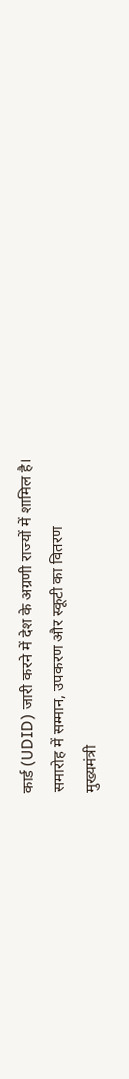कार्ड (UDID) जारी करने में देश के अग्रणी राज्यों में शामिल है।
समारोह में सम्मान, उपकरण और स्कूटी का वितरण
मुख्यमंत्री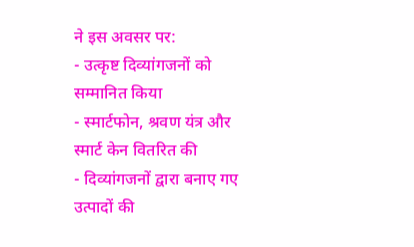ने इस अवसर पर:
- उत्कृष्ट दिव्यांगजनों को सम्मानित किया
- स्मार्टफोन, श्रवण यंत्र और स्मार्ट केन वितरित की
- दिव्यांगजनों द्वारा बनाए गए उत्पादों की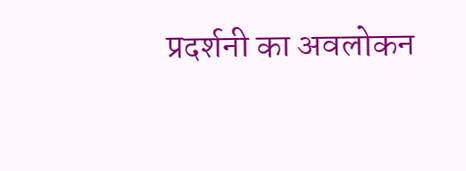प्रदर्शनी का अवलोकन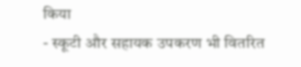किया
- स्कूटी और सहायक उपकरण भी वितरित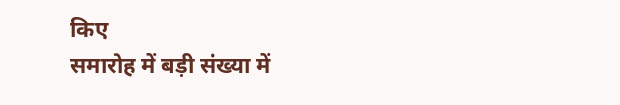किए
समारोह में बड़ी संख्या में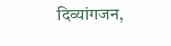दिव्यांगजन,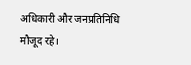अधिकारी और जनप्रतिनिधि मौजूद रहे।